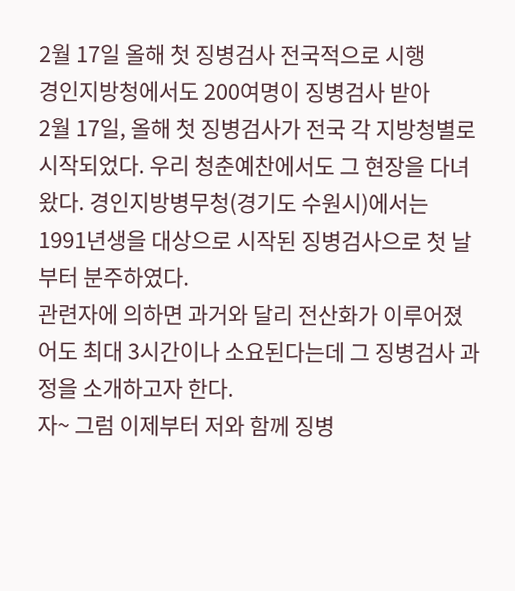2월 17일 올해 첫 징병검사 전국적으로 시행
경인지방청에서도 200여명이 징병검사 받아
2월 17일, 올해 첫 징병검사가 전국 각 지방청별로 시작되었다. 우리 청춘예찬에서도 그 현장을 다녀왔다. 경인지방병무청(경기도 수원시)에서는 1991년생을 대상으로 시작된 징병검사으로 첫 날 부터 분주하였다.
관련자에 의하면 과거와 달리 전산화가 이루어졌어도 최대 3시간이나 소요된다는데 그 징병검사 과정을 소개하고자 한다.
자~ 그럼 이제부터 저와 함께 징병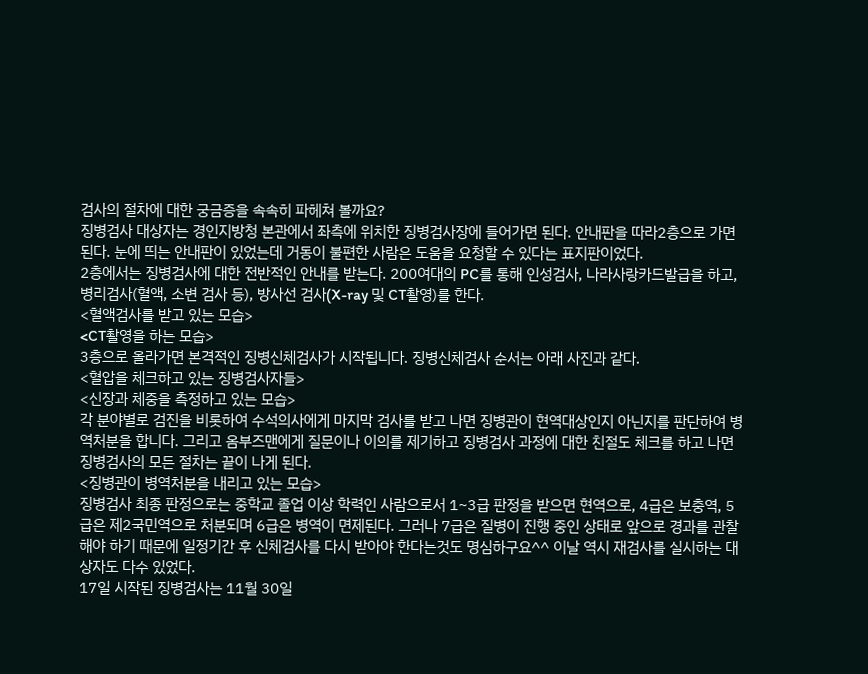검사의 절차에 대한 궁금증을 속속히 파헤쳐 볼까요?
징병검사 대상자는 경인지방청 본관에서 좌측에 위치한 징병검사장에 들어가면 된다. 안내판을 따라2층으로 가면 된다. 눈에 띄는 안내판이 있었는데 거동이 불편한 사람은 도움을 요청할 수 있다는 표지판이었다.
2층에서는 징병검사에 대한 전반적인 안내를 받는다. 200여대의 PC를 통해 인성검사, 나라사랑카드발급을 하고, 병리검사(혈액, 소변 검사 등), 방사선 검사(X-ray 및 CT촬영)를 한다.
<혈액검사를 받고 있는 모습>
<CT촬영을 하는 모습>
3층으로 올라가면 본격적인 징병신체검사가 시작됩니다. 징병신체검사 순서는 아래 사진과 같다.
<혈압을 체크하고 있는 징병검사자들>
<신장과 체중을 측정하고 있는 모습>
각 분야별로 검진을 비롯하여 수석의사에게 마지막 검사를 받고 나면 징병관이 현역대상인지 아닌지를 판단하여 병역처분을 합니다. 그리고 옴부즈맨에게 질문이나 이의를 제기하고 징병검사 과정에 대한 친절도 체크를 하고 나면 징병검사의 모든 절차는 끝이 나게 된다.
<징병관이 병역처분을 내리고 있는 모습>
징병검사 최종 판정으로는 중학교 졸업 이상 학력인 사람으로서 1~3급 판정을 받으면 현역으로, 4급은 보충역, 5급은 제2국민역으로 처분되며 6급은 병역이 면제된다. 그러나 7급은 질병이 진행 중인 상태로 앞으로 경과를 관찰해야 하기 때문에 일정기간 후 신체검사를 다시 받아야 한다는것도 명심하구요^^ 이날 역시 재검사를 실시하는 대상자도 다수 있었다.
17일 시작된 징병검사는 11월 30일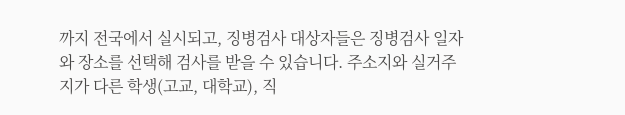까지 전국에서 실시되고, 징병검사 대상자들은 징병검사 일자와 장소를 선택해 검사를 받을 수 있습니다. 주소지와 실거주지가 다른 학생(고교, 대학교), 직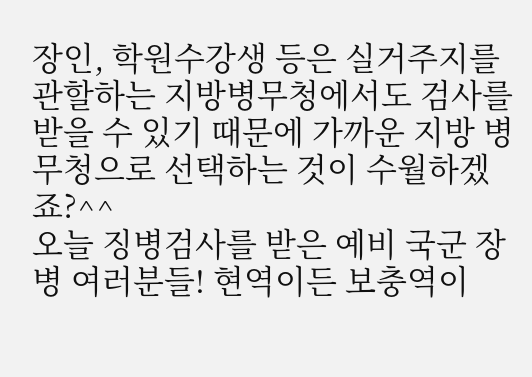장인, 학원수강생 등은 실거주지를 관할하는 지방병무청에서도 검사를 받을 수 있기 때문에 가까운 지방 병무청으로 선택하는 것이 수월하겠죠?^^
오늘 징병검사를 받은 예비 국군 장병 여러분들! 현역이든 보충역이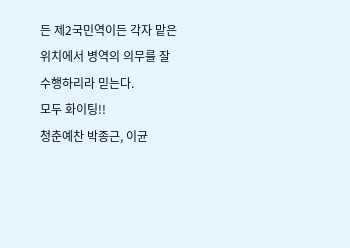든 제2국민역이든 각자 맡은 위치에서 병역의 의무를 잘 수행하리라 믿는다.
모두 화이팅!!
청춘예찬 박종근, 이균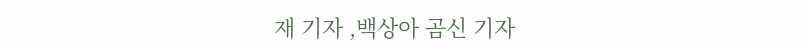재 기자 ,백상아 곰신 기자